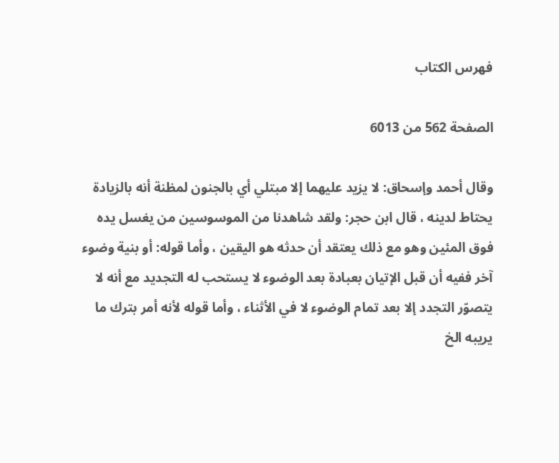فهرس الكتاب

الصفحة 562 من 6013

وقال أحمد وإسحاق: لا يزيد عليهما إلا مبتلي أي بالجنون لمظنة أنه بالزيادة يحتاط لدينه ، قال ابن حجر: ولقد شاهدنا من الموسوسين من يغسل يده فوق المئين وهو مع ذلك يعتقد أن حدثه هو اليقين ، وأما قوله: أو بنية وضوء آخر ففيه أن قبل الإتيان بعبادة بعد الوضوء لا يستحب له التجديد مع أنه لا يتصوّر التجدد إلا بعد تمام الوضوء لا في الأثناء ، وأما قوله لأنه أمر بترك ما يريبه الخ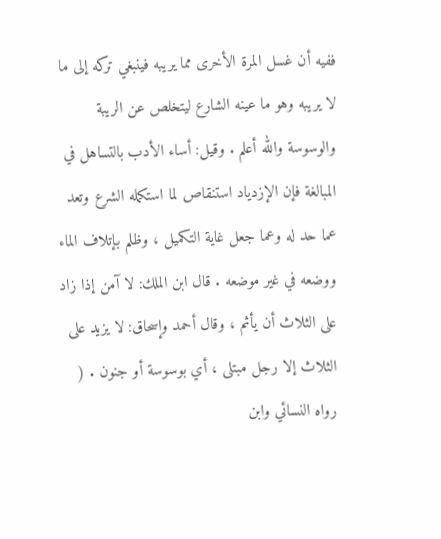ففيه أن غسل المرة الأخرى مما يريبه فينبغي تركه إلى ما لا يريبه وهو ما عينه الشارع ليتخلص عن الريبة والوسوسة والله أعلم . وقيل: أساء الأدب بالتساهل في المبالغة فإن الإزدياد استنقاص لما استكمله الشرع وتعد عما حد له وعما جعل غاية التكميل ، وظلم بإتلاف الماء ووضعه في غير موضعه . قال ابن الملك: لا آمن إذا زاد على الثلاث أن يأثم ، وقال أحمد وإسحاق: لا يزيد على الثلاث إلا رجل مبتلى ، أي بوسوسة أو جنون . ( رواه النسائي وابن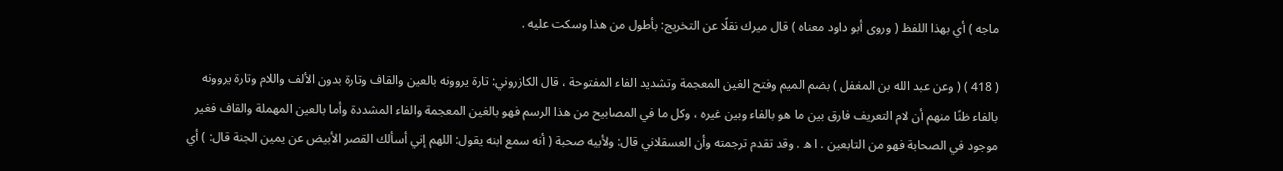ماجه ) أي بهذا اللفظ ( وروى أبو داود معناه ) قال ميرك نقلًا عن التخريج: بأطول من هذا وسكت عليه .

( 418 ) ( وعن عبد الله بن المغفل ) بضم الميم وفتح الغين المعجمة وتشديد الفاء المفتوحة ، قال الكازروني: تارة يروونه بالعين والقاف وتارة بدون الألف واللام وتارة يروونه بالفاء ظنًا منهم أن لام التعريف فارق بين ما هو بالفاء وبين غيره ، وكل ما في المصابيح من هذا الرسم فهو بالغين المعجمة والفاء المشددة وأما بالعين المهملة والقاف فغير موجود في الصحابة فهو من التابعين . ا ه . وقد تقدم ترجمته وأن العسقلاني قال: ولأبيه صحبة ( أنه سمع ابنه يقول: اللهم إني أسألك القصر الأبيض عن يمين الجنة قال: ) أي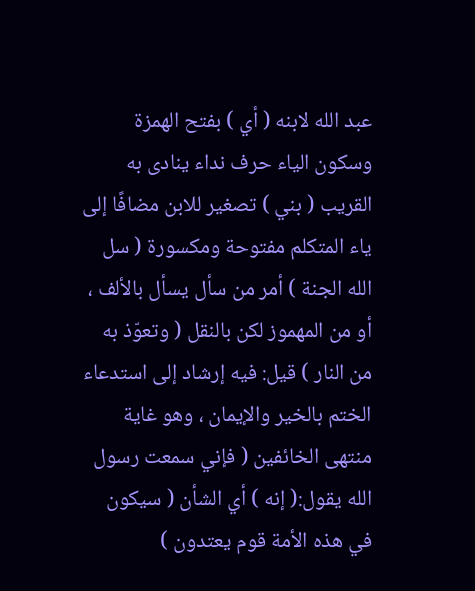عبد الله لابنه ( أي ) بفتح الهمزة وسكون الياء حرف نداء ينادى به القريب ( بني ) تصغير للابن مضافًا إلى ياء المتكلم مفتوحة ومكسورة ( سل الله الجنة ) أمر من سأل يسأل بالألف ، أو من المهموز لكن بالنقل ( وتعوّذ به من النار ) قيل: فيه إرشاد إلى استدعاء الختم بالخير والإيمان ، وهو غاية منتهى الخائفين ( فإني سمعت رسول الله يقول:( إنه ) أي الشأن ( سيكون في هذه الأمة قوم يعتدون )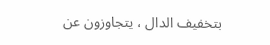بتخفيف الدال ، يتجاوزون عن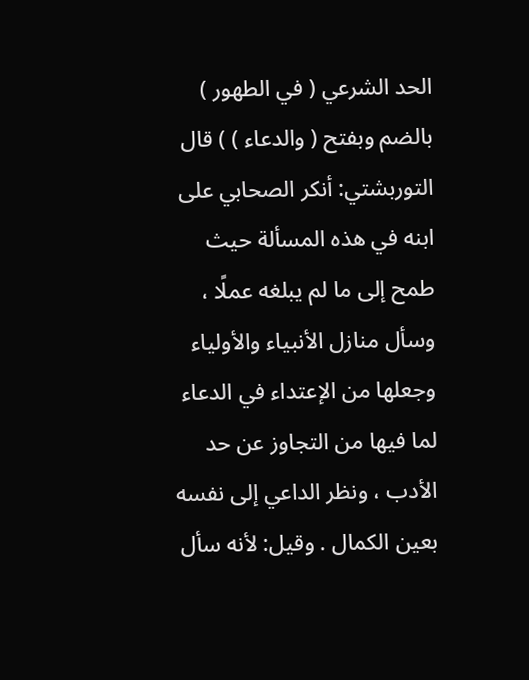الحد الشرعي ( في الطهور ) بالضم وبفتح ( والدعاء ) ) قال التوربشتي: أنكر الصحابي على ابنه في هذه المسألة حيث طمح إلى ما لم يبلغه عملًا ، وسأل منازل الأنبياء والأولياء وجعلها من الإعتداء في الدعاء لما فيها من التجاوز عن حد الأدب ، ونظر الداعي إلى نفسه بعين الكمال . وقيل: لأنه سأل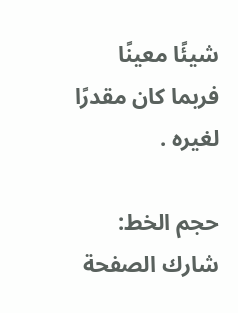شيئًا معينًا فربما كان مقدرًا لغيره .

حجم الخط:
شارك الصفحة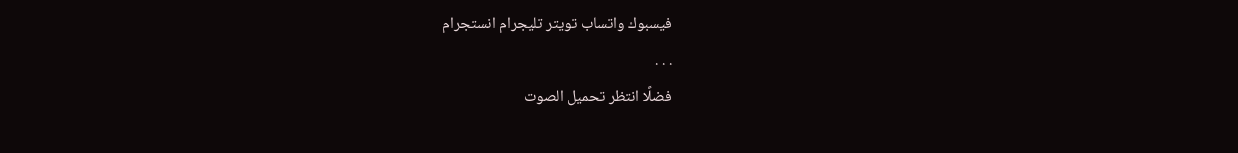فيسبوك واتساب تويتر تليجرام انستجرام
. . .
فضلًا انتظر تحميل الصوت